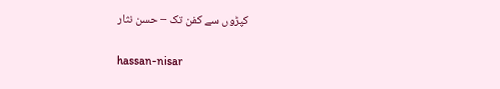کپڑوں سے کفن تک – حسن نثار

hassan-nisar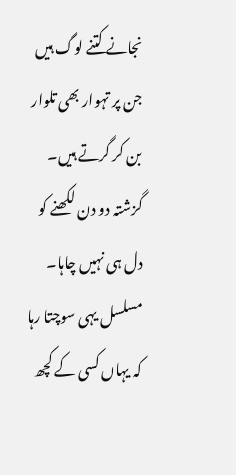نجانے کتنے لوگ ہیں جن پر تہوار بھی تلوار بن کر گرتے ہیں۔ گزشتہ دو دن لکھنے کو دل ہی نہیں چاہا۔ مسلسل یہی سوچتا رہا کہ یہاں کسی کے کچھ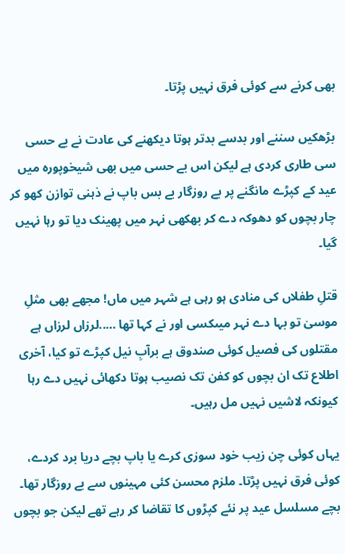بھی کرنے سے کوئی فرق نہیں پڑتا۔

بڑھکیں سننے اور بدسے بدتر ہوتا دیکھنے کی عادت نے بے حسی سی طاری کردی ہے لیکن اس بے حسی میں بھی شیخوپورہ میں عید کے کپڑے مانگنے پر بے روزگار بے بس باپ نے ذہنی توازن کھو کر چار بچوں کو دھوکہ دے کر بھکھی نہر میں پھینک دیا تو رہا نہیں گیا۔

قتلِ طفلاں کی منادی ہو رہی ہے شہر میں ماں! مجھے بھی مثلِ موسیٰ تو بہا دے نہر میںکسی اور نے کہا تھا …..لرزاں لرزاں ہے مقتلوں کی فصیل کوئی صندوق ہے برآبِ نیل کپڑے تو کیا، آخری اطلاع تک ان بچوں کو کفن تک نصیب ہوتا دکھائی نہیں دے رہا کیونکہ لاشیں نہیں مل رہیں۔

یہاں کوئی چن زیب خود سوزی کرے یا باپ بچے دریا برد کردے، کوئی فرق نہیں پڑتا۔ ملزم محسن کئی مہینوں سے بے روزگار تھا۔ بچے مسلسل عید پر نئے کپڑوں کا تقاضا کر رہے تھے لیکن جو بچوں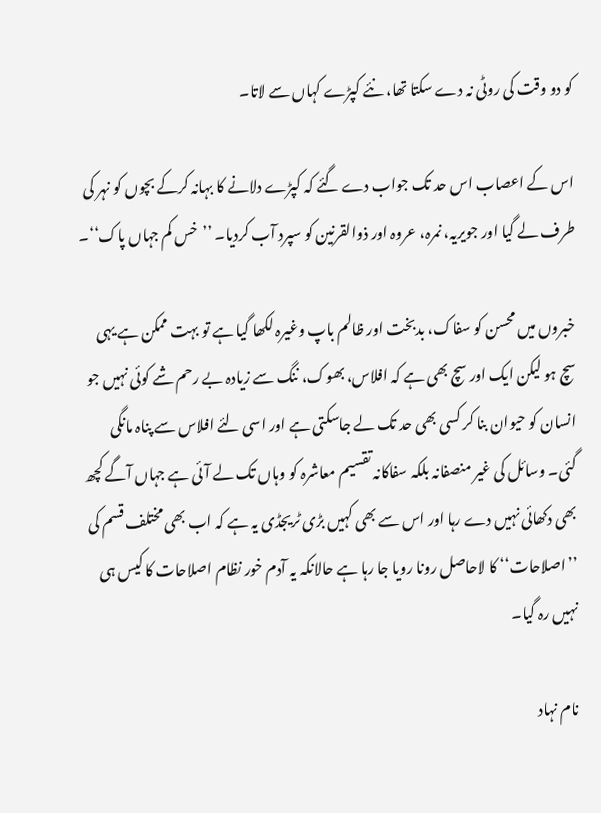کو دو وقت کی روٹی نہ دے سکتا تھا، نئے کپڑے کہاں سے لاتا۔

اس کے اعصاب اس حد تک جواب دے گئے کہ کپڑے دلانے کا بہانہ کرکے بچوں کو نہر کی طرف لے گیا اور جویریہ، نمرہ، عروہ اور ذوالقرنین کو سپرد آب کردیا۔ ’’خس کم جہاں پاک‘‘۔

خبروں میں محسن کو سفاک، بدبخت اور ظالم باپ وغیرہ لکھا گیا ہے تو بہت ممکن ہے یہی سچ ہو لیکن ایک اور سچ بھی ہے کہ افلاس، بھوک، ننگ سے زیادہ بے رحم شے کوئی نہیں جو انسان کو حیوان بنا کر کسی بھی حد تک لے جاسکتی ہے اور اسی لئے افلاس سے پناہ مانگی گئی۔ وسائل کی غیر منصفانہ بلکہ سفاکانہ تقسیم معاشرہ کو وہاں تک لے آئی ہے جہاں آگے کچھ بھی دکھائی نہیں دے رہا اور اس سے بھی کہیں بڑی ٹریجڈی یہ ہے کہ اب بھی مختلف قسم کی ’’اصلاحات‘‘ کا لاحاصل رونا رویا جا رہا ہے حالانکہ یہ آدم خور نظام اصلاحات کا کیس ہی نہیں رہ گیا۔

نام نہاد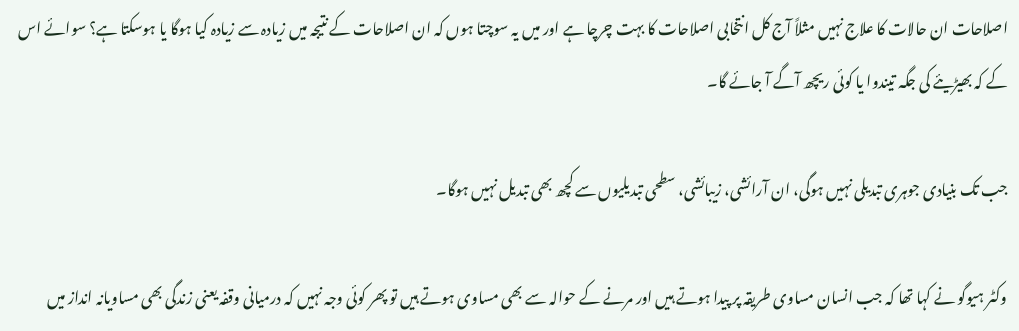اصلاحات ان حالات کا علاج نہیں مثلاً آج کل انتخابی اصلاحات کا بہت چرچا ہے اور میں یہ سوچتا ہوں کہ ان اصلاحات کے نتیجہ میں زیادہ سے زیادہ کیا ہوگا یا ہوسکتا ہے؟ سوائے اس کے کہ بھیڑیئے کی جگہ تیندوا یا کوئی ریچھ آگے آ جائے گا۔

جب تک بنیادی جوہری تبدیلی نہیں ہوگی، ان آرائشی، زیبائشی، سطحی تبدیلیوں سے کچھ بھی تبدیل نہیں ہوگا۔

وکٹر ہیوگو نے کہا تھا کہ جب انسان مساوی طریقہ پر پیدا ہوتے ہیں اور مرنے کے حوالہ سے بھی مساوی ہوتے ہیں تو پھر کوئی وجہ نہیں کہ درمیانی وقفہ یعنی زندگی بھی مساویانہ انداز میں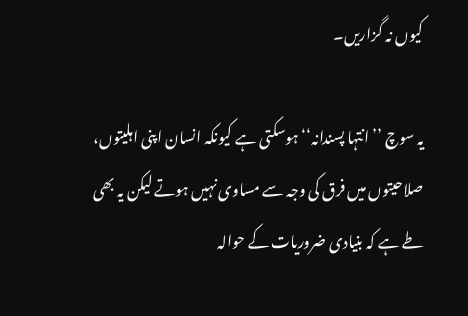کیوں نہ گزاریں۔

یہ سوچ ’’انتہا پسندانہ‘‘ ہوسکتی ہے کیونکہ انسان اپنی اہلیتوں، صلاحیتوں میں فرق کی وجہ سے مساوی نہیں ہوتے لیکن یہ بھی طے ہے کہ بنیادی ضروریات کے حوالہ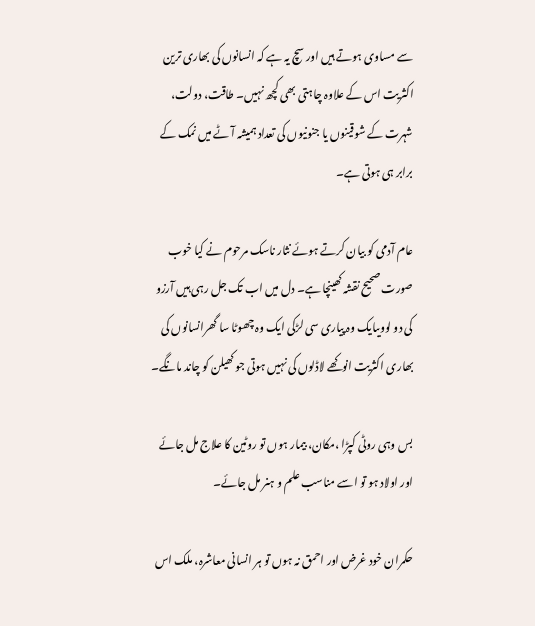سے مساوی ہوتے ہیں اور سچ یہ ہے کہ انسانوں کی بھاری ترین اکثریت اس کے علاوہ چاہتی بھی کچھ نہیں۔ طاقت، دولت، شہرت کے شوقینوں یا جنونیوں کی تعداد ہمیشہ آٹے میں نمک کے برابر ہی ہوتی ہے۔

عام آدمی کو بیان کرتے ہوئے نثار ناسک مرحوم نے کیا خوب صورت صحیح نقشہ کھینچا ہے۔ دل میں اب تک جل رہی ہیں آرزو کی دو لوویںایک وہ پیاری سی لڑکی ایک وہ چھوٹا سا گھرانسانوں کی بھاری اکثریت انوکھے لاڈلوں کی نہیں ہوتی جو کھیلن کو چاند مانگے۔

بس وہی روٹی کپڑا ،مکان، بیمار ہوں تو روٹین کا علاج مل جائے اور اولاد ہو تو اسے مناسب علم و ہنر مل جائے۔

حکمران خود غرض اور احمق نہ ہوں تو ہر انسانی معاشرہ، ملک اس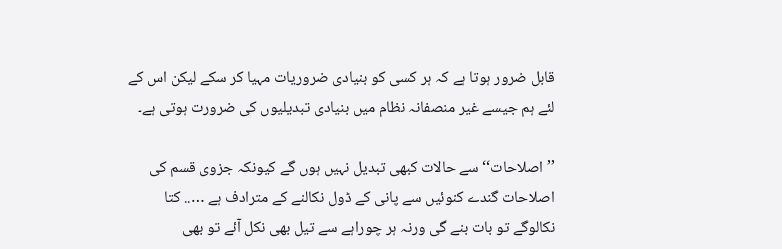قابل ضرور ہوتا ہے کہ ہر کسی کو بنیادی ضروریات مہیا کر سکے لیکن اس کے لئے ہم جیسے غیر منصفانہ نظام میں بنیادی تبدیلیوں کی ضرورت ہوتی ہے۔

’’اصلاحات‘‘ سے حالات کبھی تبدیل نہیں ہوں گے کیونکہ جزوی قسم کی اصلاحات گندے کنوئیں سے پانی کے ڈول نکالنے کے مترادف ہے ….. کتا نکالوگے تو بات بنے گی ورنہ ہر چوراہے سے تیل بھی نکل آئے تو بھی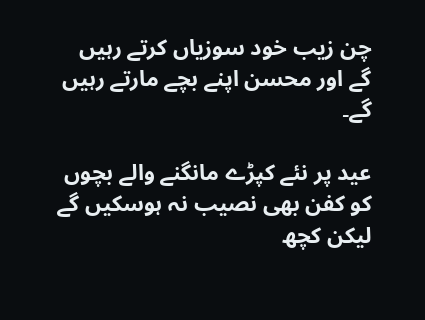چن زیب خود سوزیاں کرتے رہیں گے اور محسن اپنے بچے مارتے رہیں گے۔

عید پر نئے کپڑے مانگنے والے بچوں کو کفن بھی نصیب نہ ہوسکیں گے لیکن کچھ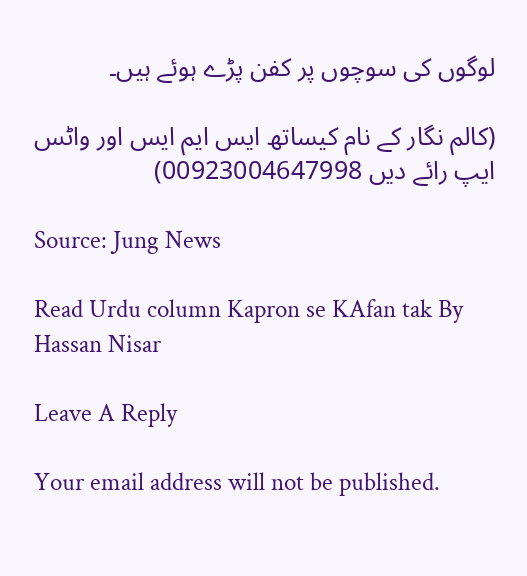لوگوں کی سوچوں پر کفن پڑے ہوئے ہیں۔

(کالم نگار کے نام کیساتھ ایس ایم ایس اور واٹس ایپ رائے دیں 00923004647998)

Source: Jung News

Read Urdu column Kapron se KAfan tak By Hassan Nisar

Leave A Reply

Your email address will not be published.